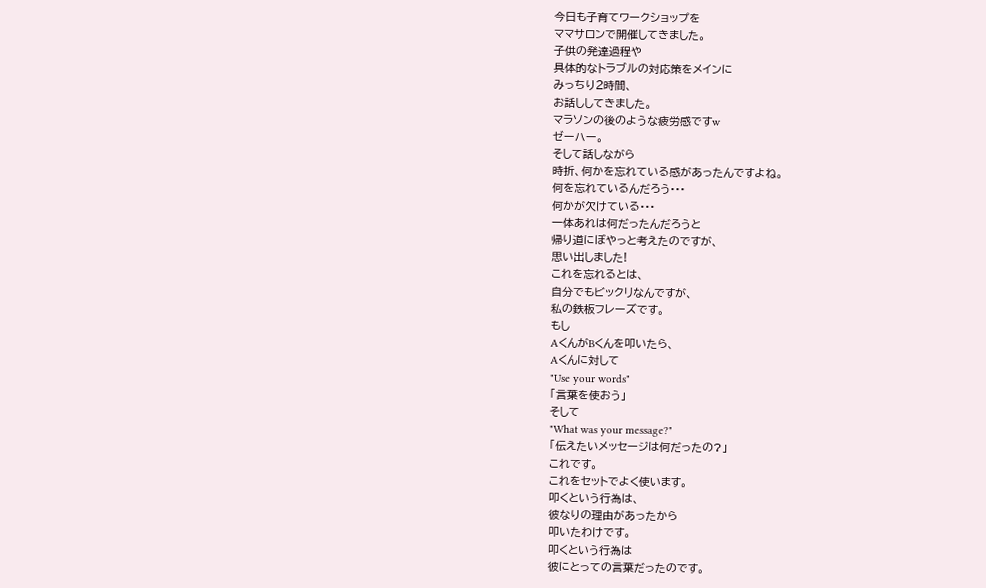今日も子育てワークショップを
ママサロンで開催してきました。
子供の発達過程や
具体的なトラブルの対応策をメインに
みっちり2時間、
お話ししてきました。
マラソンの後のような疲労感ですw
ゼーハー。
そして話しながら
時折、何かを忘れている感があったんですよね。
何を忘れているんだろう•••
何かが欠けている•••
一体あれは何だったんだろうと
帰り道にぼやっと考えたのですが、
思い出しました!
これを忘れるとは、
自分でもビックリなんですが、
私の鉄板フレーズです。
もし
AくんがBくんを叩いたら、
Aくんに対して
"Use your words"
「言葉を使おう」
そして
"What was your message?"
「伝えたいメッセージは何だったの?」
これです。
これをセットでよく使います。
叩くという行為は、
彼なりの理由があったから
叩いたわけです。
叩くという行為は
彼にとっての言葉だったのです。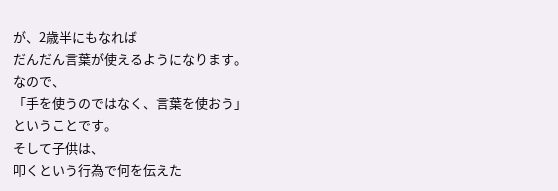が、2歳半にもなれば
だんだん言葉が使えるようになります。
なので、
「手を使うのではなく、言葉を使おう」
ということです。
そして子供は、
叩くという行為で何を伝えた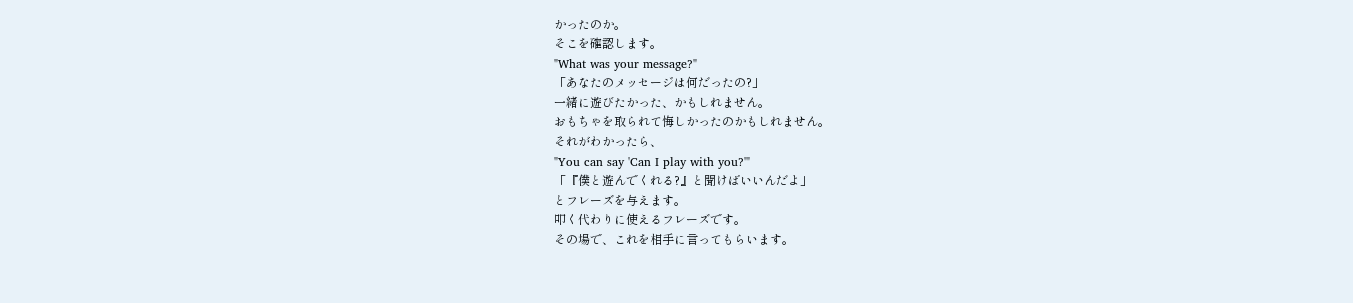かったのか。
そこを確認します。
"What was your message?"
「あなたのメッセージは何だったの?」
一緒に遊びたかった、かもしれません。
おもちゃを取られて悔しかったのかもしれません。
それがわかったら、
"You can say 'Can I play with you?'"
「『僕と遊んでくれる?』と聞けばいいんだよ」
とフレーズを与えます。
叩く代わりに使えるフレーズです。
その場で、これを相手に言ってもらいます。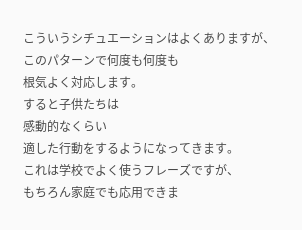こういうシチュエーションはよくありますが、
このパターンで何度も何度も
根気よく対応します。
すると子供たちは
感動的なくらい
適した行動をするようになってきます。
これは学校でよく使うフレーズですが、
もちろん家庭でも応用できま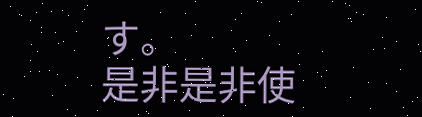す。
是非是非使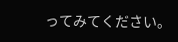ってみてください。